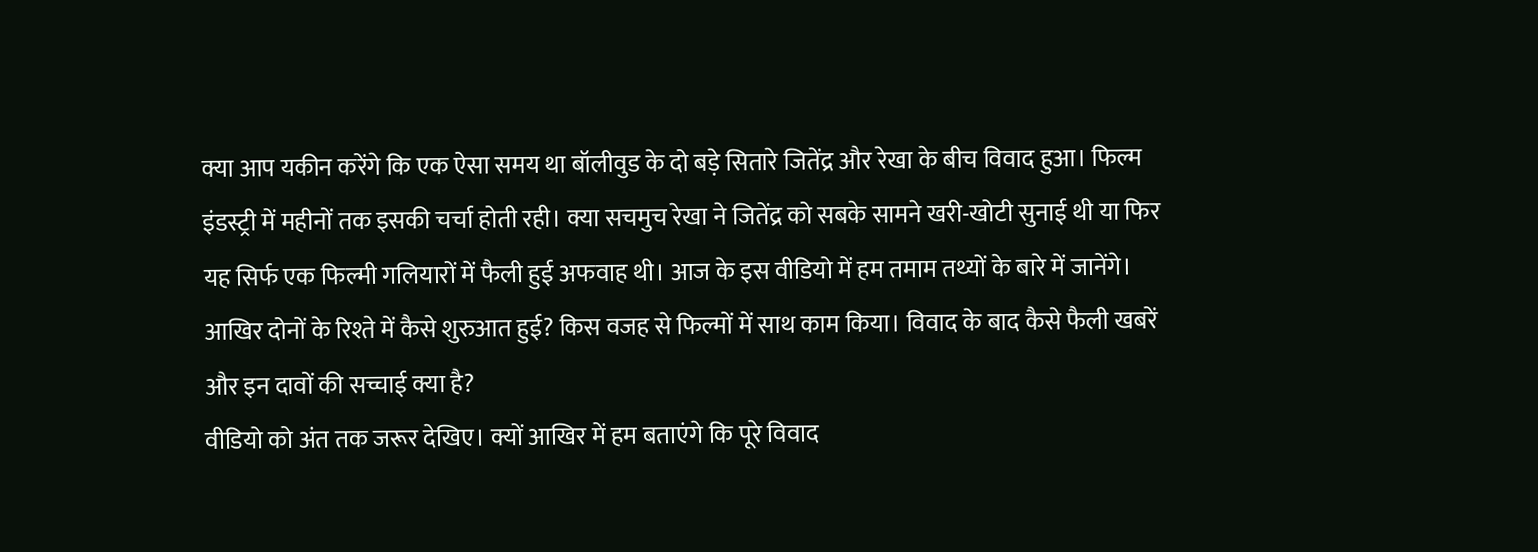क्या आप यकीन करेंगे कि एक ऐसा समय था बॉलीवुड के दो बड़े सितारे जितेंद्र और रेखा के बीच विवाद हुआ। फिल्म इंडस्ट्री में महीनों तक इसकी चर्चा होती रही। क्या सचमुच रेखा ने जितेंद्र को सबके सामने खरी-खोटी सुनाई थी या फिर यह सिर्फ एक फिल्मी गलियारों में फैली हुई अफवाह थी। आज के इस वीडियो में हम तमाम तथ्यों के बारे में जानेंगे। आखिर दोनों के रिश्ते में कैसे शुरुआत हुई? किस वजह से फिल्मों में साथ काम किया। विवाद के बाद कैसे फैली खबरें और इन दावों की सच्चाई क्या है?
वीडियो को अंत तक जरूर देखिए। क्यों आखिर में हम बताएंगे कि पूरे विवाद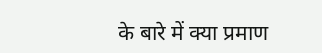के बारे में क्या प्रमाण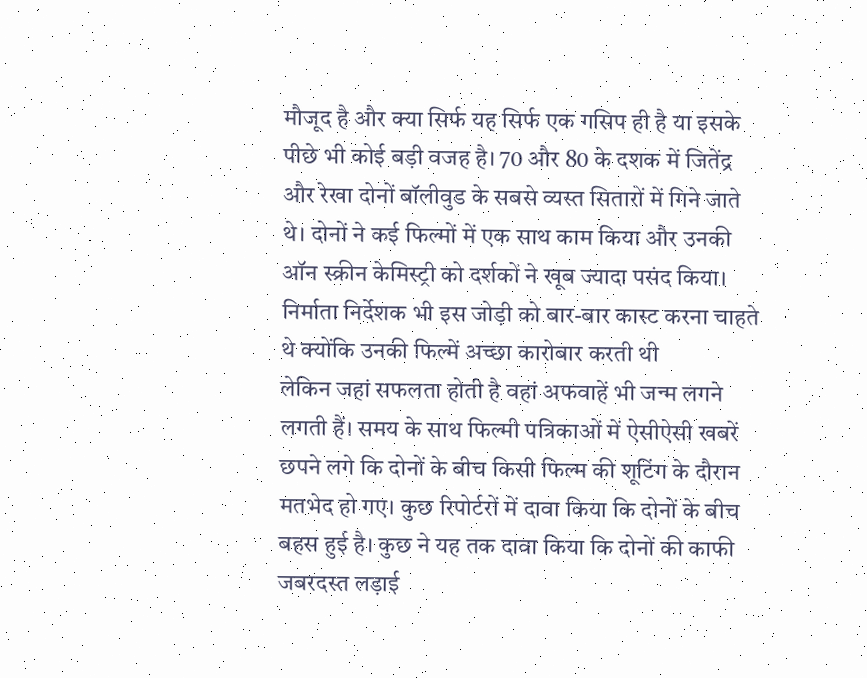मौजूद है और क्या सिर्फ यह सिर्फ एक गसिप ही है या इसके पीछे भी कोई बड़ी वजह है। 70 और 80 के दशक में जितेंद्र और रेखा दोनों बॉलीवुड के सबसे व्यस्त सितारों में गिने जाते थे। दोनों ने कई फिल्मों में एक साथ काम किया और उनकी ऑन स्क्रीन केमिस्ट्री को दर्शकों ने खूब ज्यादा पसंद किया। निर्माता निर्देशक भी इस जोड़ी को बार-बार कास्ट करना चाहते थे क्योंकि उनकी फिल्में अच्छा कारोबार करती थी
लेकिन जहां सफलता होती है वहां अफवाहें भी जन्म लगने लगती हैं। समय के साथ फिल्मी पत्रिकाओं में ऐसीऐसी खबरें छपने लगे कि दोनों के बीच किसी फिल्म की शूटिंग के दौरान मतभेद हो गए। कुछ रिपोर्टरों में दावा किया कि दोनों के बीच बहस हुई है। कुछ ने यह तक दावा किया कि दोनों की काफी जबरदस्त लड़ाई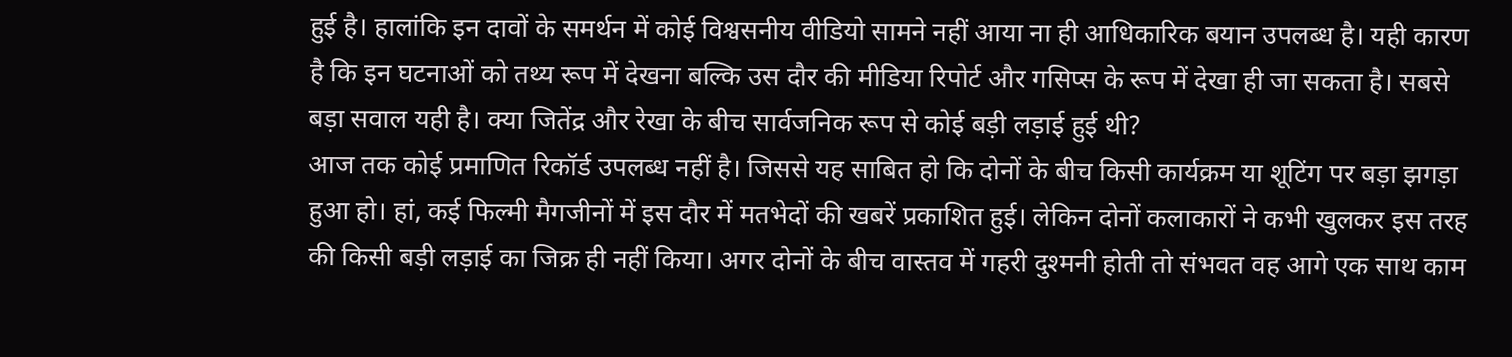हुई है। हालांकि इन दावों के समर्थन में कोई विश्वसनीय वीडियो सामने नहीं आया ना ही आधिकारिक बयान उपलब्ध है। यही कारण है कि इन घटनाओं को तथ्य रूप में देखना बल्कि उस दौर की मीडिया रिपोर्ट और गसिप्स के रूप में देखा ही जा सकता है। सबसे बड़ा सवाल यही है। क्या जितेंद्र और रेखा के बीच सार्वजनिक रूप से कोई बड़ी लड़ाई हुई थी?
आज तक कोई प्रमाणित रिकॉर्ड उपलब्ध नहीं है। जिससे यह साबित हो कि दोनों के बीच किसी कार्यक्रम या शूटिंग पर बड़ा झगड़ा हुआ हो। हां, कई फिल्मी मैगजीनों में इस दौर में मतभेदों की खबरें प्रकाशित हुई। लेकिन दोनों कलाकारों ने कभी खुलकर इस तरह की किसी बड़ी लड़ाई का जिक्र ही नहीं किया। अगर दोनों के बीच वास्तव में गहरी दुश्मनी होती तो संभवत वह आगे एक साथ काम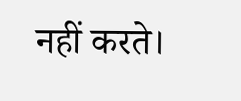नहीं करते।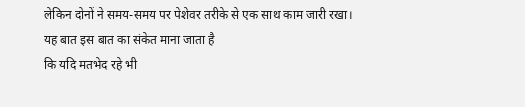लेकिन दोनों ने समय-समय पर पेशेवर तरीके से एक साथ काम जारी रखा। यह बात इस बात का संकेत माना जाता है
कि यदि मतभेद रहे भी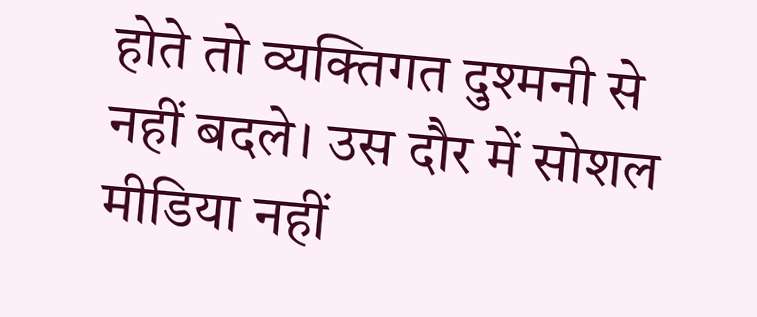होते तो व्यक्तिगत दुश्मनी से नहीं बदले। उस दौर में सोशल मीडिया नहीं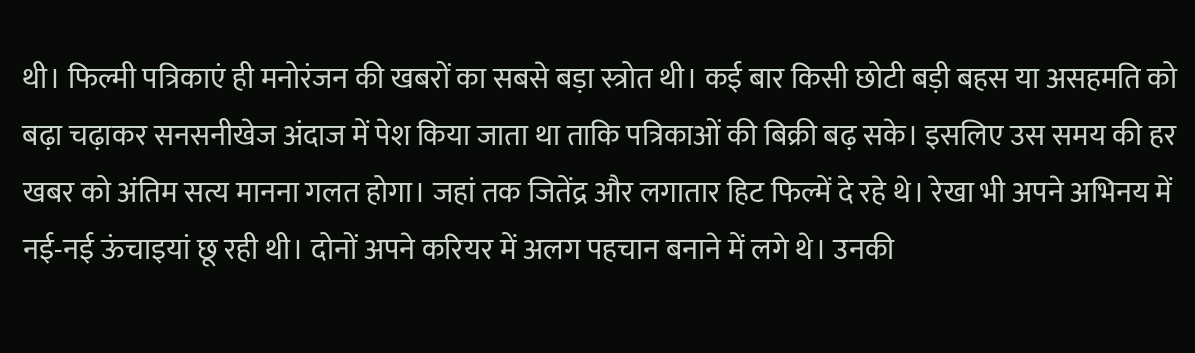थी। फिल्मी पत्रिकाएं ही मनोरंजन की खबरों का सबसे बड़ा स्त्रोत थी। कई बार किसी छोटी बड़ी बहस या असहमति को बढ़ा चढ़ाकर सनसनीखेज अंदाज में पेश किया जाता था ताकि पत्रिकाओं की बिक्री बढ़ सके। इसलिए उस समय की हर खबर को अंतिम सत्य मानना गलत होगा। जहां तक जितेंद्र और लगातार हिट फिल्में दे रहे थे। रेखा भी अपने अभिनय में नई-नई ऊंचाइयां छू रही थी। दोनों अपने करियर में अलग पहचान बनाने में लगे थे। उनकी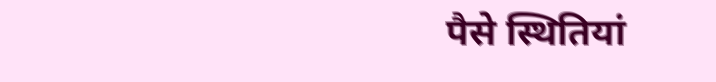पैसे स्थितियां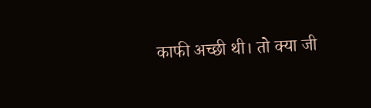काफी अच्छी थी। तो क्या जी